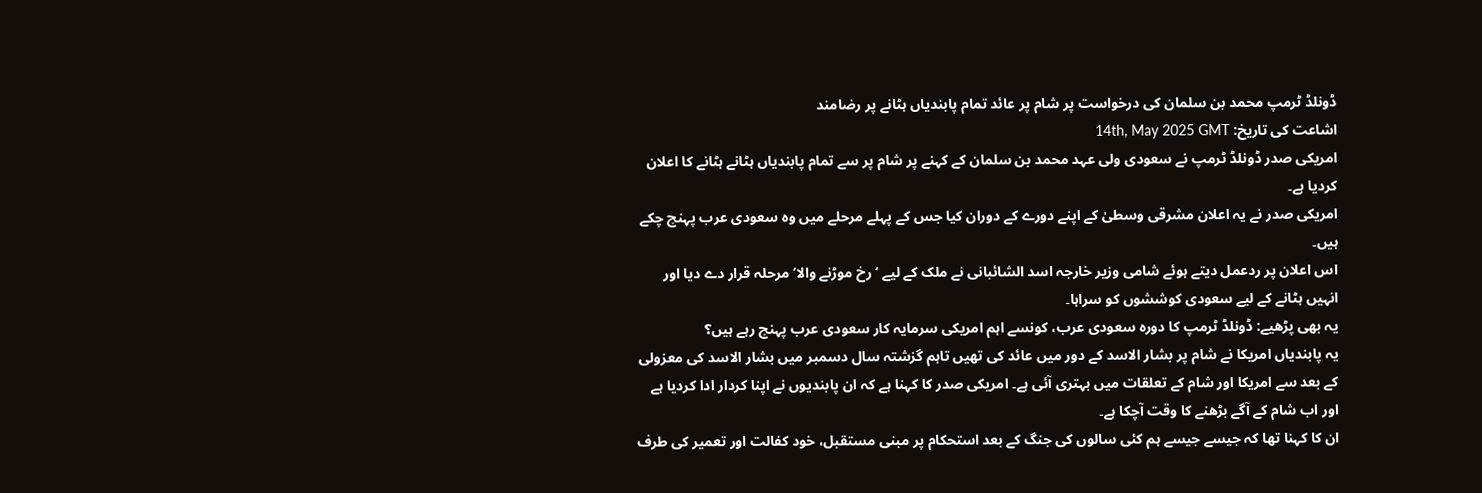ڈونلڈ ٹرمپ محمد بن سلمان کی درخواست پر شام پر عائد تمام پابندیاں ہٹانے پر رضامند
اشاعت کی تاریخ: 14th, May 2025 GMT
امریکی صدر ڈونلڈ ٹرمپ نے سعودی ولی عہد محمد بن سلمان کے کہنے پر شام پر سے تمام پابندیاں ہٹانے ہٹانے کا اعلان کردیا ہے۔
امریکی صدر نے یہ اعلان مشرقی وسطیٰ کے اپنے دورے کے دوران کیا جس کے پہلے مرحلے میں وہ سعودی عرب پہنچ چکے ہیں۔
اس اعلان پر ردعمل دیتے ہوئے شامی وزیر خارجہ اسد الشائبانی نے ملک کے لیے ‘رخ موڑنے والا’ مرحلہ قرار دے دیا اور انہیں ہٹانے کے لیے سعودی کوششوں کو سراہا۔
یہ بھی پڑھیے: ڈونلڈ ٹرمپ کا دورہ سعودی عرب، کونسے اہم امریکی سرمایہ کار سعودی عرب پہنچ رہے ہیں؟
یہ پابندیاں امریکا نے شام پر بشار الاسد کے دور میں عائد کی تھیں تاہم گزشتہ سال دسمبر میں بشار الاسد کی معزولی کے بعد سے امریکا اور شام کے تعلقات میں بہتری آئی ہے۔ امریکی صدر کا کہنا ہے کہ ان پابندیوں نے اپنا کردار ادا کردیا ہے اور اب شام کے آگے بڑھنے کا وقت آچکا ہے۔
ان کا کہنا تھا کہ جیسے جیسے ہم کئی سالوں کی جنگ کے بعد استحکام پر مبنی مستقبل، خود کفالت اور تعمیر کی طرف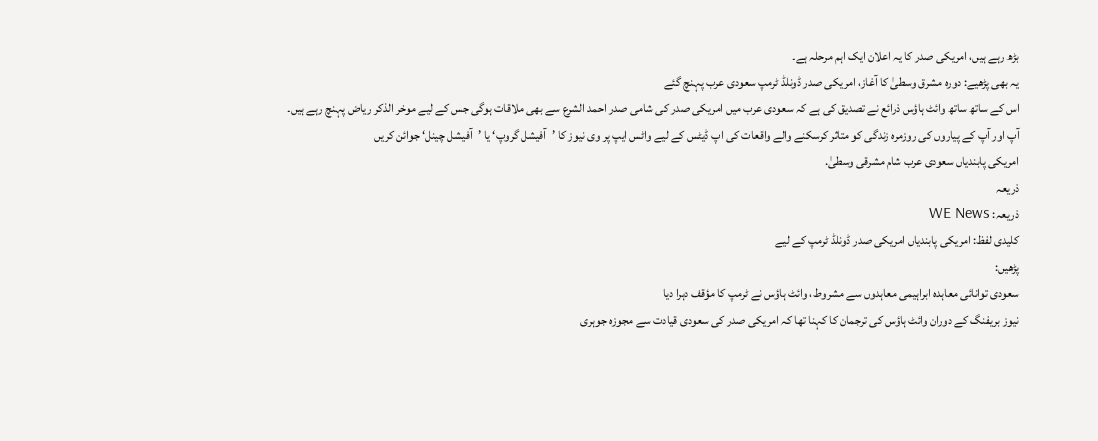بڑھ رہے ہیں، امریکی صدر کا یہ اعلان ایک اہم مرحلہ ہے۔
یہ بھی پڑھیے: دورہ مشرق وسطیٰ کا آغاز، امریکی صدر ڈونلڈ ٹرمپ سعودی عرب پہنچ گئے
اس کے ساتھ ساتھ وائٹ ہاؤس ذرائع نے تصدیق کی ہے کہ سعودی عرب میں امریکی صدر کی شامی صدر احمد الشرع سے بھی ملاقات ہوگی جس کے لیے موخر الذکر ریاض پہنچ رہے ہیں۔
آپ اور آپ کے پیاروں کی روزمرہ زندگی کو متاثر کرسکنے والے واقعات کی اپ ڈیٹس کے لیے واٹس ایپ پر وی نیوز کا ’آفیشل گروپ‘ یا ’آفیشل چینل‘ جوائن کریں
امریکی پابندیاں سعودی عرب شام مشرقی وسطیٰ.
ذریعہ
ذریعہ: WE News
کلیدی لفظ: امریکی پابندیاں امریکی صدر ڈونلڈ ٹرمپ کے لیے
پڑھیں:
سعودی توانائی معاہدہ ابراہیمی معاہدوں سے مشروط، وائٹ ہاؤس نے ٹرمپ کا مؤقف دہرا دیا
نیوز بریفنگ کے دوران وائٹ ہاؤس کی ترجمان کا کہنا تھا کہ امریکی صدر کی سعودی قیادت سے مجوزہ جوہری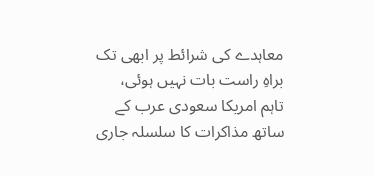معاہدے کی شرائط پر ابھی تک براہِ راست بات نہیں ہوئی، تاہم امریکا سعودی عرب کے ساتھ مذاکرات کا سلسلہ جاری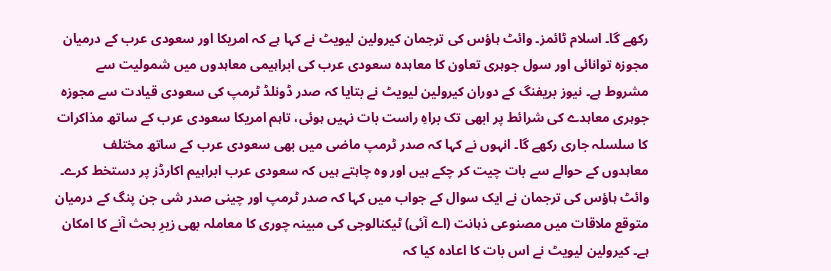رکھے گا۔ اسلام ٹائمز۔ وائٹ ہاؤس کی ترجمان کیرولین لیویٹ نے کہا ہے کہ امریکا اور سعودی عرب کے درمیان مجوزہ توانائی اور سول جوہری تعاون کا معاہدہ سعودی عرب کی ابراہیمی معاہدوں میں شمولیت سے مشروط ہے۔ نیوز بریفنگ کے دوران کیرولین لیویٹ نے بتایا کہ صدر ڈونلڈ ٹرمپ کی سعودی قیادت سے مجوزہ جوہری معاہدے کی شرائط پر ابھی تک براہِ راست بات نہیں ہوئی، تاہم امریکا سعودی عرب کے ساتھ مذاکرات کا سلسلہ جاری رکھے گا۔ انہوں نے کہا کہ صدر ٹرمپ ماضی میں بھی سعودی عرب کے ساتھ مختلف معاہدوں کے حوالے سے بات چیت کر چکے ہیں اور وہ چاہتے ہیں کہ سعودی عرب ابراہیم اکارڈز پر دستخط کرے۔
وائٹ ہاؤس کی ترجمان نے ایک سوال کے جواب میں کہا کہ صدر ٹرمپ اور چینی صدر شی جن پنگ کے درمیان متوقع ملاقات میں مصنوعی ذہانت (اے آئی) ٹیکنالوجی کی مبینہ چوری کا معاملہ بھی زیرِ بحث آنے کا امکان ہے۔ کیرولین لیویٹ نے اس بات کا اعادہ کیا کہ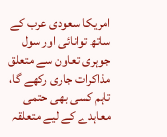امریکا سعودی عرب کے ساتھ توانائی اور سول جوہری تعاون سے متعلق مذاکرات جاری رکھے گا، تاہم کسی بھی حتمی معاہدے کے لیے متعلقہ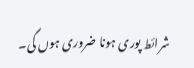شرائط پوری ہونا ضروری ہوں گی۔